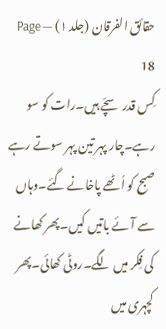حقائق الفرقان (جلد ۱) — Page 18
کِس قدر سچّے ہیں۔رات کو سو رہے۔چار پہر تین پہر سوتے رہے صبح کو اُٹھے پاخانے گئے۔وہاں سے آئے باتیں کیں۔پھر کھانے کی فِکر میں لگے۔روٹی کھائی۔پھر کچہری میں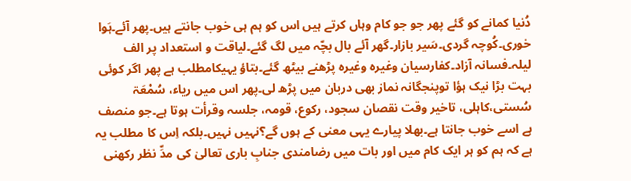دُنیا کمانے کو گئے پھر جو جو کام وہاں کرتے ہیں اس کو ہم ہی خوب جانتے ہیں۔پھر آئے۔ہَوا خوری۔کُوچہ گردی۔سَیر بازار۔گھر آئے بال بچّہ میں لگ گئے۔لیاقت و استعداد پر الف لیلہ۔فسانہ آزاد۔کفارسیان وغیرہ وغیرہ پڑھنے بیٹھ گئے۔بتاؤ یہیکامطلب ہے پھر اگر کوئی بہت بڑا نیک ہؤا توپنجگانہ نماز بھی دربان میں پڑھ لی۔پھر اس میں ریاء، سُمْعَۃ سُستی،کاہلی، تاخیر وقت نقصان سجود، رکوع، قومہ، جلسہ وقرأت ہوتا ہے۔جو منصف ہے اسے خوب جانتا ہے۔بھلا پیارے یہی معنی کے ہوں گے؟نہیں نہیں۔بلکہ اِس کا مطلب یہ ہے کہ ہم کو ہر ایک کام میں اور بات میں رضامندی جنابِ باری تعالیٰ کی مدِّ نظر رکھنی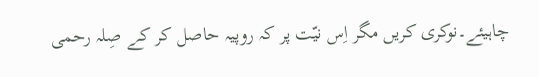چاہیئے۔نوکری کریں مگر اِس نیّت پر کہ روپیہ حاصل کر کے صِلہ رحمی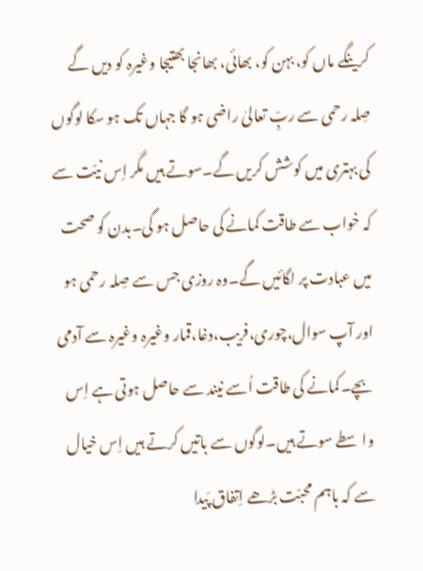کرینگے ماں کو، بہن کو، بھائی، بھانجا بھتیجا وغیرہ کو دیں گے صِلہ رحمی سے ربِّ تعالیٰ راضی ہو گا جہاں تک ہو سکا لوگوں کی بہتری میں کوشش کریں گے۔سوتے ہیں مگر اِس نیّت سے کہ خواب سے طاقت کمانے کی حاصل ہو گی۔بدن کو صحت میں عبادت پر لگائیں گے۔وہ روزی جس سے صِلہ رحمی ہو اور آپ سوال،چوری،فریب،دغا،قمار وغیرہ وغیرہ سے آدمی بچے۔کمانے کی طاقت اُسے نیند سے حاصل ہوتی ہے اِس واسطے سوتے ہیں۔لوگوں سے باتیں کرتے ہیں اِس خیال سے کہ باہم محبّت بڑھے اِتفاق پَیدا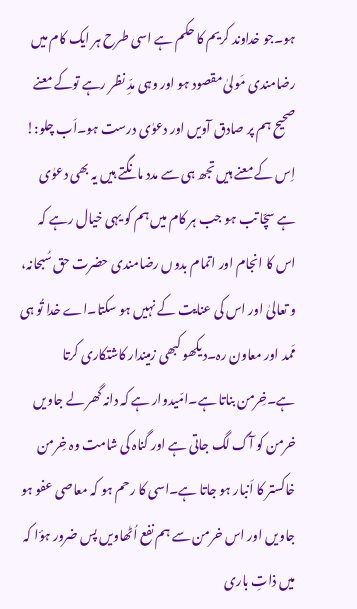ہو۔جو خداوند کریم کا حکم ہے اسی طرح ہر ایک کام میں رضامندی مَولیٰ مقصود ہو اور وہی مدِّ نظر رہے توکے معنے صحیح ہم پر صادق آویں اور دعوٰی درست ہو۔اَب چلو:! اِس کے معنے ہیں تجھ ہی سے مدد مانگتے ہیں یہ بھی دعوٰی ہے سچّا تب ہو جب ہر کام میں ہم کو یہی خیال رہے کہ اس کا انجام اور اتمام بدوں رضامندی حضرت حق سُبحانہ، و تعالیٰ اور اس کی عنایت کے نہیں ہو سکتا۔اے خدا تُو ہی مَمد اور معاون رہ۔دیکھو کبھی زمیندار کاشتکاری کرتا ہے۔خِرمن بناتا ہے۔امّیدوار ہے کہ دانہ گھر لے جاویں خرمن کو آگ لگ جاتی ہے اور گناہ کی شامت وہ خِرمن خاکستر کا اَنبار ہو جاتا ہے۔اسی کا رحم ہو کہ معاصی عفو ہو جاویں اور اس خرمن سے ہم نفع اُٹھاویں پس ضرور ہؤا کہ میں ذاتِ باری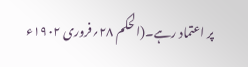پر اعتماد رہے۔(الحکم ۲۸؍فروری ۱۹۰۲ء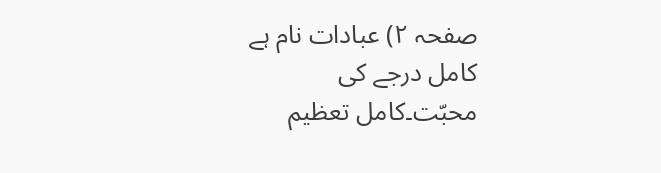صفحہ ۲) عبادات نام ہے کامل درجے کی محبّت۔کامل تعظیم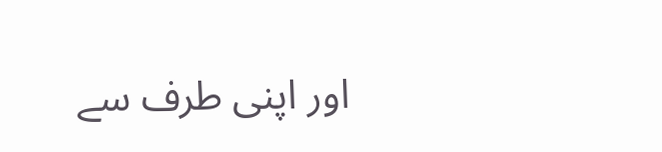اور اپنی طرف سے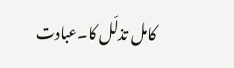کامل تذلّل کا۔عبادت